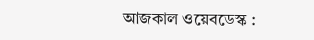আজকাল ওয়েবডেস্ক :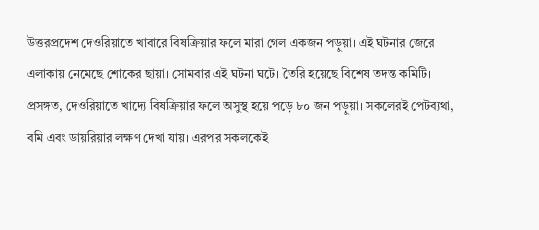উত্তরপ্রদেশ দেওরিয়াতে খাবারে বিষক্রিয়ার ফলে মারা গেল একজন পড়ুয়া। এই ঘটনার জেরে এলাকায় নেমেছে শোকের ছায়া। সোমবার এই ঘটনা ঘটে। তৈরি হয়েছে বিশেষ তদন্ত কমিটি।
প্রসঙ্গত, দেওরিয়াতে খাদ্যে বিষক্রিয়ার ফলে অসুস্থ হয়ে পড়ে ৮০ জন পড়ুয়া। সকলেরই পেটব্যথা, বমি এবং ডায়রিয়ার লক্ষণ দেখা যায়। এরপর সকলকেই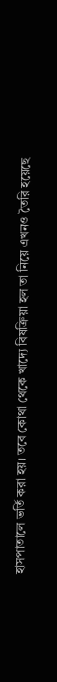হাসপাতালে ভর্তি করা হয়। তবে কোথা থেকে খাদ্যে বিষক্রিয়া হল তা নিয়ে এখনও তৈরি হয়েছে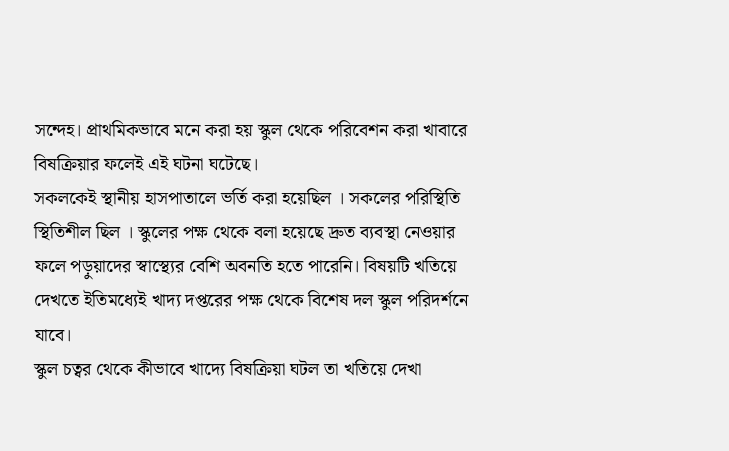সন্দেহ। প্রাথমিকভাবে মনে করা হয় স্কুল থেকে পরিবেশন করা খাবারে বিষক্রিয়ার ফলেই এই ঘটনা ঘটেছে।
সকলকেই স্থানীয় হাসপাতালে ভর্তি করা হয়েছিল । সকলের পরিস্থিতি স্থিতিশীল ছিল । স্কুলের পক্ষ থেকে বলা হয়েছে দ্রুত ব্যবস্থা নেওয়ার ফলে পড়ুয়াদের স্বাস্থ্যের বেশি অবনতি হতে পারেনি। বিষয়টি খতিয়ে দেখতে ইতিমধ্যেই খাদ্য দপ্তরের পক্ষ থেকে বিশেষ দল স্কুল পরিদর্শনে যাবে।
স্কুল চত্বর থেকে কীভাবে খাদ্যে বিষক্রিয়া ঘটল তা খতিয়ে দেখা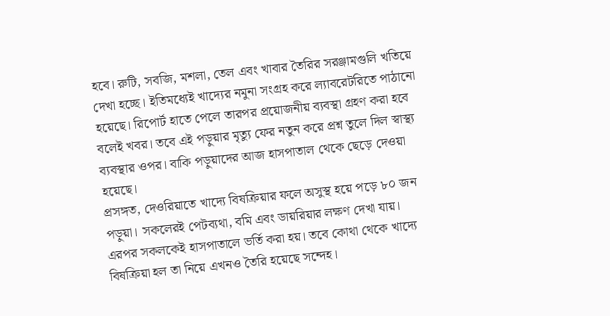হবে। রুটি, সবজি, মশলা, তেল এবং খাবার তৈরির সরঞ্জামগুলি খতিয়ে দেখা হচ্ছে। ইতিমধ্যেই খাদ্যের নমুনা সংগ্রহ করে ল্যাবরেটরিতে পাঠানো হয়েছে। রিপোর্ট হাতে পেলে তারপর প্রয়োজনীয় ব্যবস্থা গ্রহণ করা হবে বলেই খবর। তবে এই পড়ুয়ার মৃত্যু ফের নতুন করে প্রশ্ন তুলে দিল স্বাস্থ্য ব্যবস্থার ওপর। বাকি পড়ুয়াদের আজ হাসপাতাল থেকে ছেড়ে দেওয়া হয়েছে।
প্রসঙ্গত, দেওরিয়াতে খাদ্যে বিষক্রিয়ার ফলে অসুস্থ হয়ে পড়ে ৮০ জন পড়ুয়া। সকলেরই পেটব্যথা, বমি এবং ডায়রিয়ার লক্ষণ দেখা যায়। এরপর সকলকেই হাসপাতালে ভর্তি করা হয়। তবে কোথা থেকে খাদ্যে বিষক্রিয়া হল তা নিয়ে এখনও তৈরি হয়েছে সন্দেহ।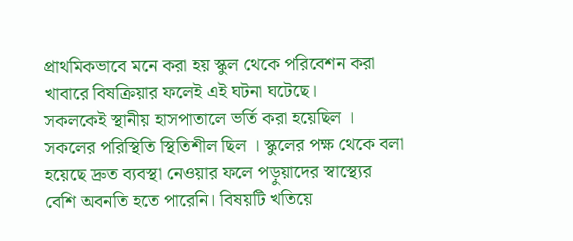প্রাথমিকভাবে মনে করা হয় স্কুল থেকে পরিবেশন করা খাবারে বিষক্রিয়ার ফলেই এই ঘটনা ঘটেছে।
সকলকেই স্থানীয় হাসপাতালে ভর্তি করা হয়েছিল । সকলের পরিস্থিতি স্থিতিশীল ছিল । স্কুলের পক্ষ থেকে বলা হয়েছে দ্রুত ব্যবস্থা নেওয়ার ফলে পড়ুয়াদের স্বাস্থ্যের বেশি অবনতি হতে পারেনি। বিষয়টি খতিয়ে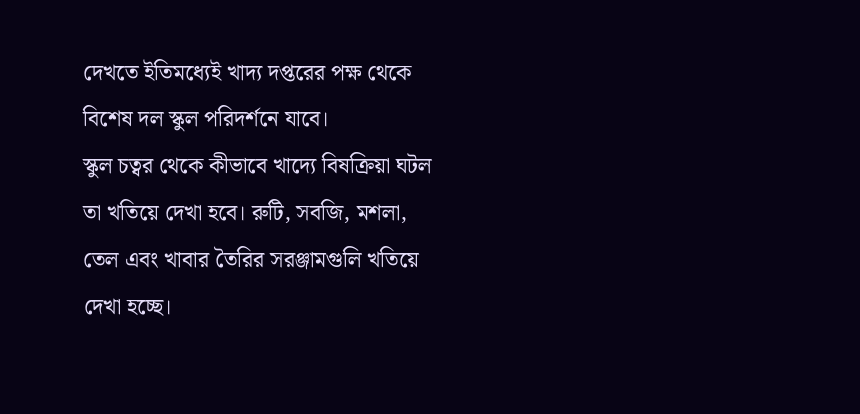দেখতে ইতিমধ্যেই খাদ্য দপ্তরের পক্ষ থেকে বিশেষ দল স্কুল পরিদর্শনে যাবে।
স্কুল চত্বর থেকে কীভাবে খাদ্যে বিষক্রিয়া ঘটল তা খতিয়ে দেখা হবে। রুটি, সবজি, মশলা, তেল এবং খাবার তৈরির সরঞ্জামগুলি খতিয়ে দেখা হচ্ছে।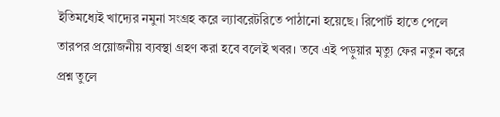ইতিমধ্যেই খাদ্যের নমুনা সংগ্রহ করে ল্যাবরেটরিতে পাঠানো হয়েছে। রিপোর্ট হাতে পেলে তারপর প্রয়োজনীয় ব্যবস্থা গ্রহণ করা হবে বলেই খবর। তবে এই পড়ুয়ার মৃত্যু ফের নতুন করে প্রশ্ন তুলে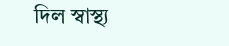দিল স্বাস্থ্য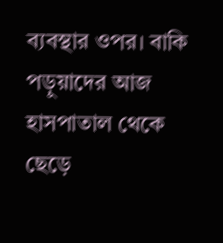ব্যবস্থার ওপর। বাকি পড়ুয়াদের আজ হাসপাতাল থেকে ছেড়ে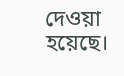দেওয়া হয়েছে।